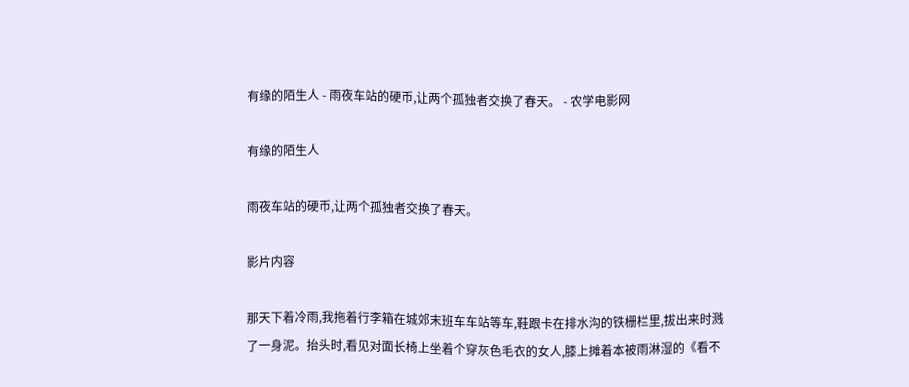有缘的陌生人 - 雨夜车站的硬币,让两个孤独者交换了春天。 - 农学电影网

有缘的陌生人

雨夜车站的硬币,让两个孤独者交换了春天。

影片内容

那天下着冷雨,我拖着行李箱在城郊末班车车站等车,鞋跟卡在排水沟的铁栅栏里,拔出来时溅了一身泥。抬头时,看见对面长椅上坐着个穿灰色毛衣的女人,膝上摊着本被雨淋湿的《看不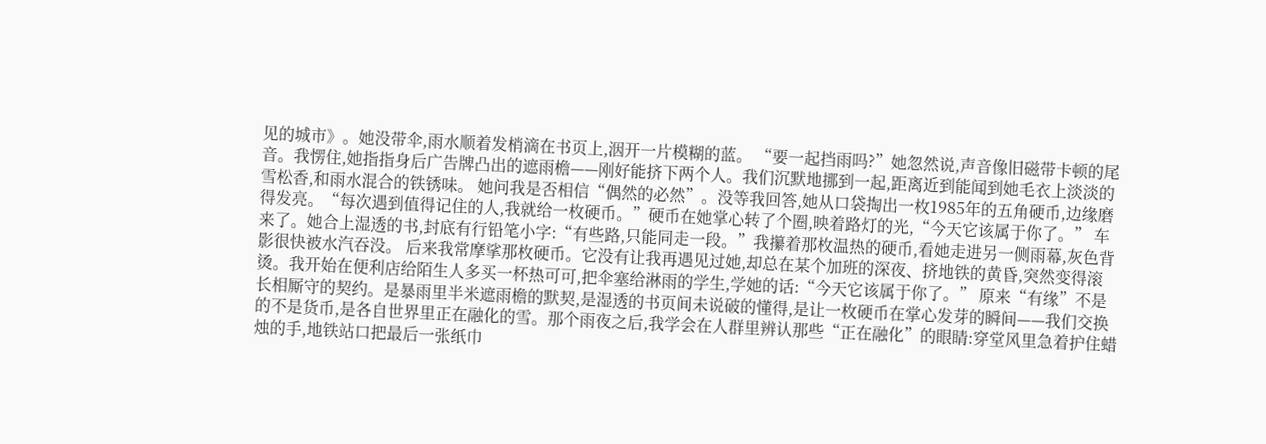见的城市》。她没带伞,雨水顺着发梢滴在书页上,洇开一片模糊的蓝。 “要一起挡雨吗?”她忽然说,声音像旧磁带卡顿的尾音。我愣住,她指指身后广告牌凸出的遮雨檐——刚好能挤下两个人。我们沉默地挪到一起,距离近到能闻到她毛衣上淡淡的雪松香,和雨水混合的铁锈味。 她问我是否相信“偶然的必然”。没等我回答,她从口袋掏出一枚1985年的五角硬币,边缘磨得发亮。“每次遇到值得记住的人,我就给一枚硬币。”硬币在她掌心转了个圈,映着路灯的光,“今天它该属于你了。” 车来了。她合上湿透的书,封底有行铅笔小字:“有些路,只能同走一段。”我攥着那枚温热的硬币,看她走进另一侧雨幕,灰色背影很快被水汽吞没。 后来我常摩挲那枚硬币。它没有让我再遇见过她,却总在某个加班的深夜、挤地铁的黄昏,突然变得滚烫。我开始在便利店给陌生人多买一杯热可可,把伞塞给淋雨的学生,学她的话:“今天它该属于你了。” 原来“有缘”不是长相厮守的契约。是暴雨里半米遮雨檐的默契,是湿透的书页间未说破的懂得,是让一枚硬币在掌心发芽的瞬间——我们交换的不是货币,是各自世界里正在融化的雪。那个雨夜之后,我学会在人群里辨认那些“正在融化”的眼睛:穿堂风里急着护住蜡烛的手,地铁站口把最后一张纸巾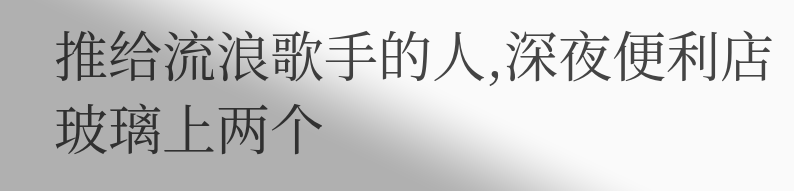推给流浪歌手的人,深夜便利店玻璃上两个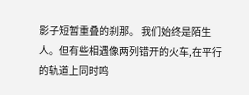影子短暂重叠的刹那。 我们始终是陌生人。但有些相遇像两列错开的火车,在平行的轨道上同时鸣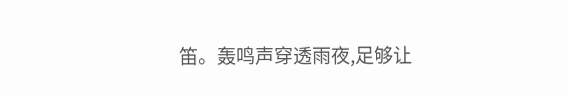笛。轰鸣声穿透雨夜,足够让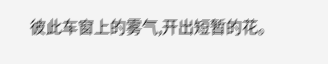彼此车窗上的雾气,开出短暂的花。